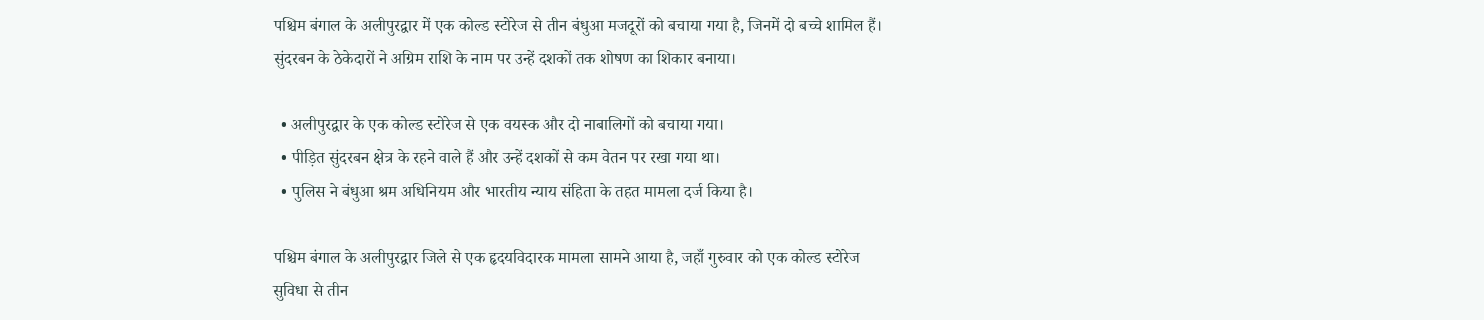पश्चिम बंगाल के अलीपुरद्वार में एक कोल्ड स्टोरेज से तीन बंधुआ मजदूरों को बचाया गया है, जिनमें दो बच्चे शामिल हैं। सुंदरबन के ठेकेदारों ने अग्रिम राशि के नाम पर उन्हें दशकों तक शोषण का शिकार बनाया।

  • अलीपुरद्वार के एक कोल्ड स्टोरेज से एक वयस्क और दो नाबालिगों को बचाया गया।
  • पीड़ित सुंदरबन क्षेत्र के रहने वाले हैं और उन्हें दशकों से कम वेतन पर रखा गया था।
  • पुलिस ने बंधुआ श्रम अधिनियम और भारतीय न्याय संहिता के तहत मामला दर्ज किया है।

पश्चिम बंगाल के अलीपुरद्वार जिले से एक हृदयविदारक मामला सामने आया है, जहाँ गुरुवार को एक कोल्ड स्टोरेज सुविधा से तीन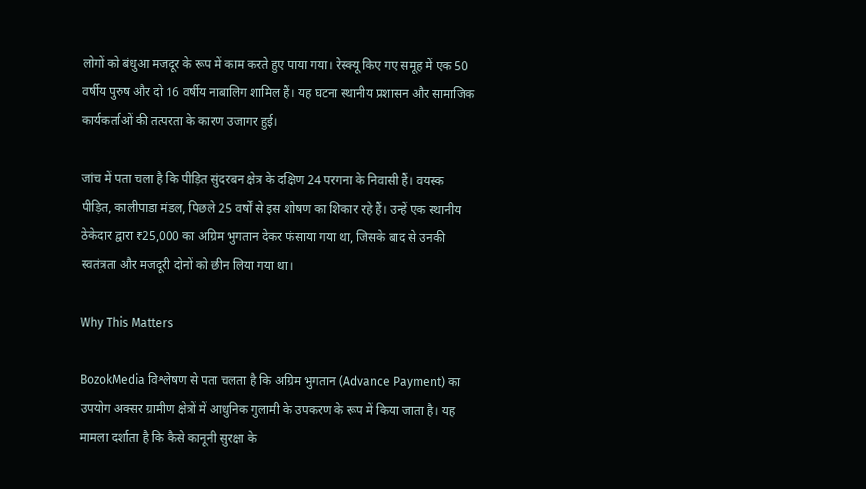लोगों को बंधुआ मजदूर के रूप में काम करते हुए पाया गया। रेस्क्यू किए गए समूह में एक 50 वर्षीय पुरुष और दो 16 वर्षीय नाबालिग शामिल हैं। यह घटना स्थानीय प्रशासन और सामाजिक कार्यकर्ताओं की तत्परता के कारण उजागर हुई।

जांच में पता चला है कि पीड़ित सुंदरबन क्षेत्र के दक्षिण 24 परगना के निवासी हैं। वयस्क पीड़ित, कालीपाडा मंडल, पिछले 25 वर्षों से इस शोषण का शिकार रहे हैं। उन्हें एक स्थानीय ठेकेदार द्वारा ₹25,000 का अग्रिम भुगतान देकर फंसाया गया था, जिसके बाद से उनकी स्वतंत्रता और मजदूरी दोनों को छीन लिया गया था।

Why This Matters

BozokMedia विश्लेषण से पता चलता है कि अग्रिम भुगतान (Advance Payment) का उपयोग अक्सर ग्रामीण क्षेत्रों में आधुनिक गुलामी के उपकरण के रूप में किया जाता है। यह मामला दर्शाता है कि कैसे कानूनी सुरक्षा के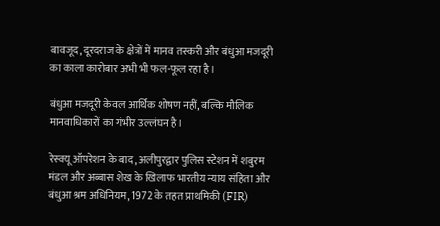बावजूद, दूरदराज के क्षेत्रों में मानव तस्करी और बंधुआ मजदूरी का काला कारोबार अभी भी फल-फूल रहा है।

बंधुआ मजदूरी केवल आर्थिक शोषण नहीं, बल्कि मौलिक मानवाधिकारों का गंभीर उल्लंघन है।

रेस्क्यू ऑपरेशन के बाद, अलीपुरद्वार पुलिस स्टेशन में शबुरम मंडल और अब्बास शेख के खिलाफ भारतीय न्याय संहिता और बंधुआ श्रम अधिनियम, 1972 के तहत प्राथमिकी (FIR)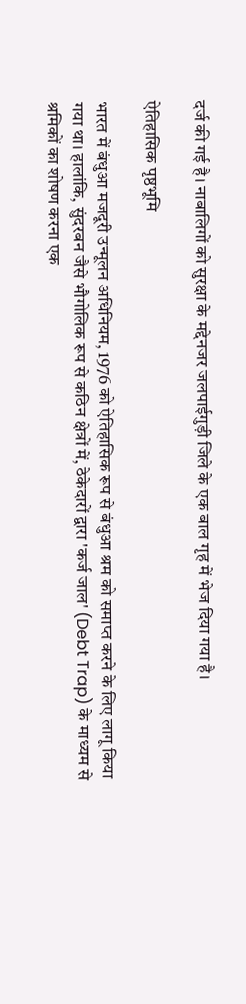दर्ज की गई है। नाबालिगों को सुरक्षा के मद्देनजर जलपाईगुड़ी जिले के एक बाल गृह में भेज दिया गया है।

ऐतिहासिक पृष्ठभूमि

भारत में बंधुआ मजदूरी उन्मूलन अधिनियम, 1976 को ऐतिहासिक रूप से बंधुआ श्रम को समाप्त करने के लिए लागू किया गया था। हालांकि, सुंदरबन जैसे भौगोलिक रूप से कठिन क्षेत्रों में, ठेकेदारों द्वारा 'कर्ज जाल' (Debt Trap) के माध्यम से श्रमिकों का शोषण करना एक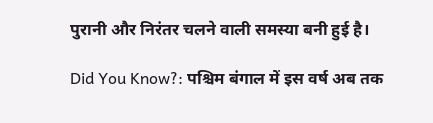पुरानी और निरंतर चलने वाली समस्या बनी हुई है।

Did You Know?: पश्चिम बंगाल में इस वर्ष अब तक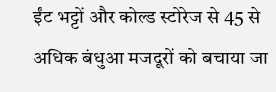ईंट भट्टों और कोल्ड स्टोरेज से 45 से अधिक बंधुआ मजदूरों को बचाया जा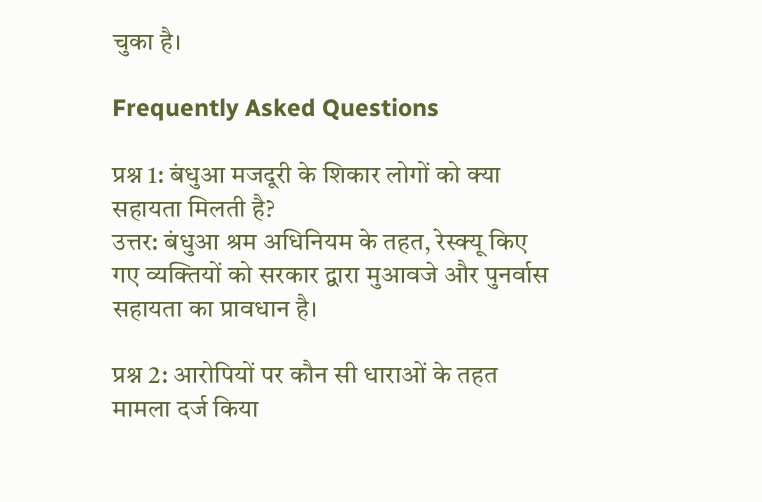चुका है।

Frequently Asked Questions

प्रश्न 1: बंधुआ मजदूरी के शिकार लोगों को क्या सहायता मिलती है?
उत्तर: बंधुआ श्रम अधिनियम के तहत, रेस्क्यू किए गए व्यक्तियों को सरकार द्वारा मुआवजे और पुनर्वास सहायता का प्रावधान है।

प्रश्न 2: आरोपियों पर कौन सी धाराओं के तहत मामला दर्ज किया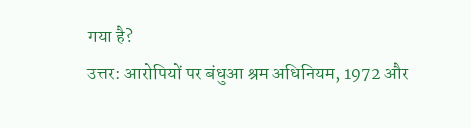गया है?
उत्तर: आरोपियों पर बंधुआ श्रम अधिनियम, 1972 और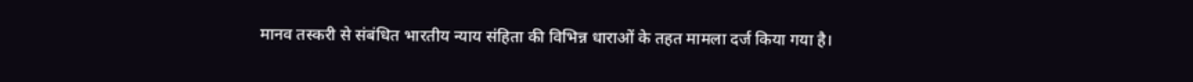मानव तस्करी से संबंधित भारतीय न्याय संहिता की विभिन्न धाराओं के तहत मामला दर्ज किया गया है।